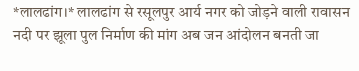*लालढांग।* लालढांग से रसूलपुर आर्य नगर को जोड़ने वाली रावासन नदी पर झूला पुल निर्माण की मांग अब जन आंदोलन बनती जा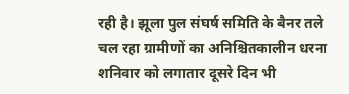रही है। झूला पुल संघर्ष समिति के बैनर तले चल रहा ग्रामीणों का अनिश्चितकालीन धरना शनिवार को लगातार दूसरे दिन भी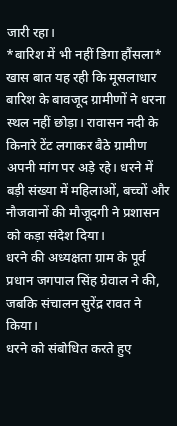जारी रहा।
*बारिश में भी नहीं डिगा हौंसला*
खास बात यह रही कि मूसलाधार बारिश के बावजूद ग्रामीणों ने धरना स्थल नहीं छोड़ा। रावासन नदी के किनारे टेंट लगाकर बैठे ग्रामीण अपनी मांग पर अड़े रहे। धरने में बड़ी संख्या में महिलाओं, बच्चों और नौजवानों की मौजूदगी ने प्रशासन को कड़ा संदेश दिया।
धरने की अध्यक्षता ग्राम के पूर्व प्रधान जगपाल सिंह ग्रेवाल ने की, जबकि संचालन सुरेंद्र रावत ने किया।
धरने को संबोधित करते हुए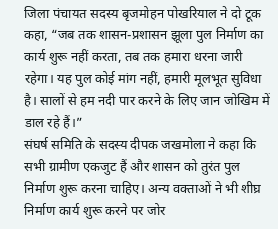जिला पंचायत सदस्य बृजमोहन पोखरियाल ने दो टूक कहा, “जब तक शासन-प्रशासन झूला पुल निर्माण का कार्य शुरू नहीं करता, तब तक हमारा धरना जारी रहेगा। यह पुल कोई मांग नहीं, हमारी मूलभूत सुविधा है। सालों से हम नदी पार करने के लिए जान जोखिम में डाल रहे हैं।”
संघर्ष समिति के सदस्य दीपक जखमोला ने कहा कि सभी ग्रामीण एकजुट हैं और शासन को तुरंत पुल निर्माण शुरू करना चाहिए। अन्य वक्ताओं ने भी शीघ्र निर्माण कार्य शुरू करने पर जोर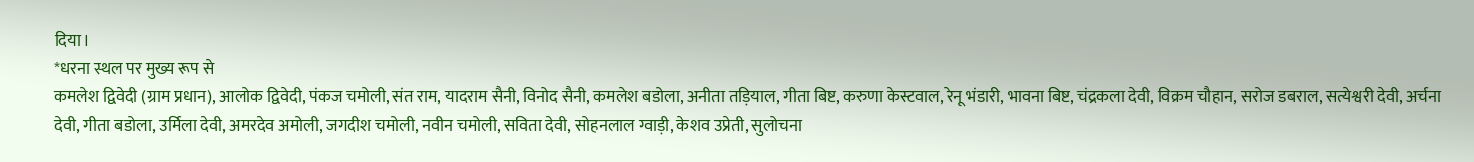दिया।
*धरना स्थल पर मुख्य रूप से
कमलेश द्विवेदी (ग्राम प्रधान), आलोक द्विवेदी, पंकज चमोली, संत राम, यादराम सैनी, विनोद सैनी, कमलेश बडोला, अनीता तड़ियाल, गीता बिष्ट, करुणा केस्टवाल, रेनू भंडारी, भावना बिष्ट, चंद्रकला देवी, विक्रम चौहान, सरोज डबराल, सत्येश्वरी देवी, अर्चना देवी, गीता बडोला, उर्मिला देवी, अमरदेव अमोली, जगदीश चमोली, नवीन चमोली, सविता देवी, सोहनलाल ग्वाड़ी, केशव उप्रेती, सुलोचना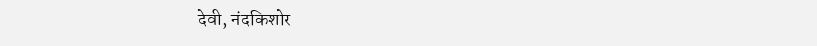देवी, नंदकिशोर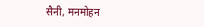सैनी, मनमोहन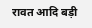रावत आदि बड़ी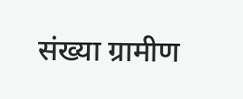संख्या ग्रामीण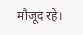मौजूद रहे।